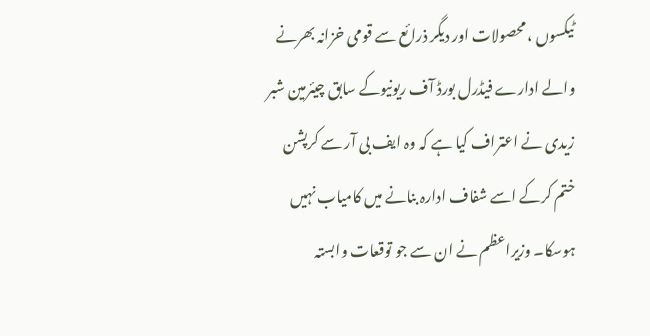ٹیکسوں ، محصولات اور دیگر ذرائع سے قومی خزانہ بھرنے والے ادارے فیڈرل بورڈ آف ریونیوکے سابق چیئرمین شبر زیدی نے اعتراف کیا ہے کہ وہ ایف بی آر سے کرپشن ختم کرکے اسے شفاف ادارہ بنانے میں کامیاب نہیں ہوسکا۔ وزیراعظم نے ان سے جو توقعات وابستہ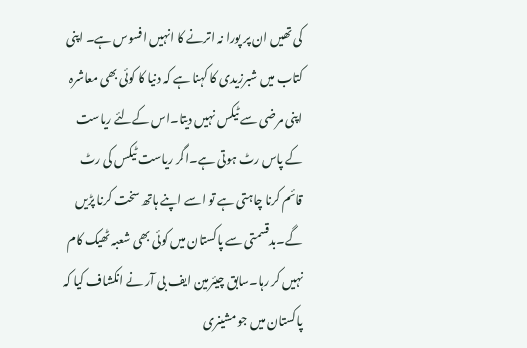کی تھیں ان پر پورا نہ اترنے کا انہیں افسوس ہے۔ اپنی کتاب میں شبرزیدی کا کہنا ہے کہ دنیا کا کوئی بھی معاشرہ اپنی مرضی سے ٹیکس نہیں دیتا۔اس کےلئے ریاست کے پاس رٹ ہوتی ہے۔اگر ریاست ٹیکس کی رٹ قائم کرنا چاہتی ہے تو اسے اپنے ہاتھ سخت کرنا پڑیں گے۔بدقسمتی سے پاکستان میں کوئی بھی شعبہ ٹھیک کام نہیں کر رہا۔سابق چیئرمین ایف بی آر نے انکشاف کیا کہ پاکستان میں جو مشینری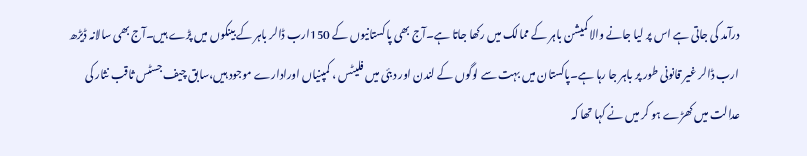درآمد کی جاتی ہے اس پر لیا جانے والا کمیشن باہر کے ممالک میں رکھا جاتا ہے۔آج بھی پاکستانیوں کے 150ارب ڈالر باہر کے بینکوں میں پڑے ہیں۔آج بھی سالانہ ڈیڑھ ارب ڈالر غیر قانونی طور پر باہر جا رہا ہے۔پاکستان میں بہت سے لوگوں کے لندن اور دبئی میں فلیٹس ، کمپنیاں اورادارے موجود ہیں،سابق چیف جسٹس ثاقب نثار کی عدالت میں کھڑے ہو کر میں نے کہا تھا کہ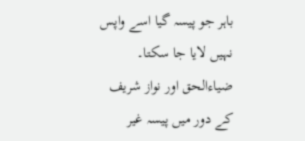باہر جو پیسہ گیا اسے واپس نہیں لایا جا سکتا۔ ضیاءالحق اور نواز شریف کے دور میں پیسہ غیر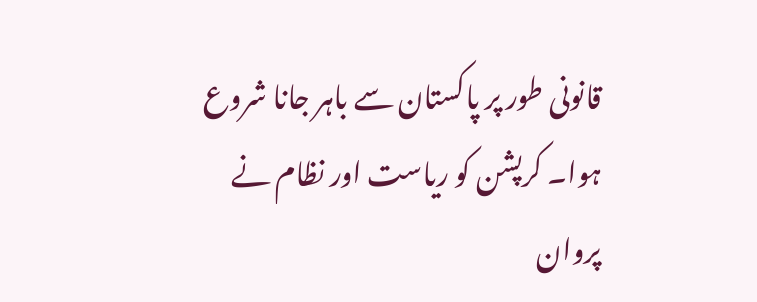قانونی طور پر پاکستان سے باہر جانا شروع ہوا۔ کرپشن کو ریاست اور نظام نے پروان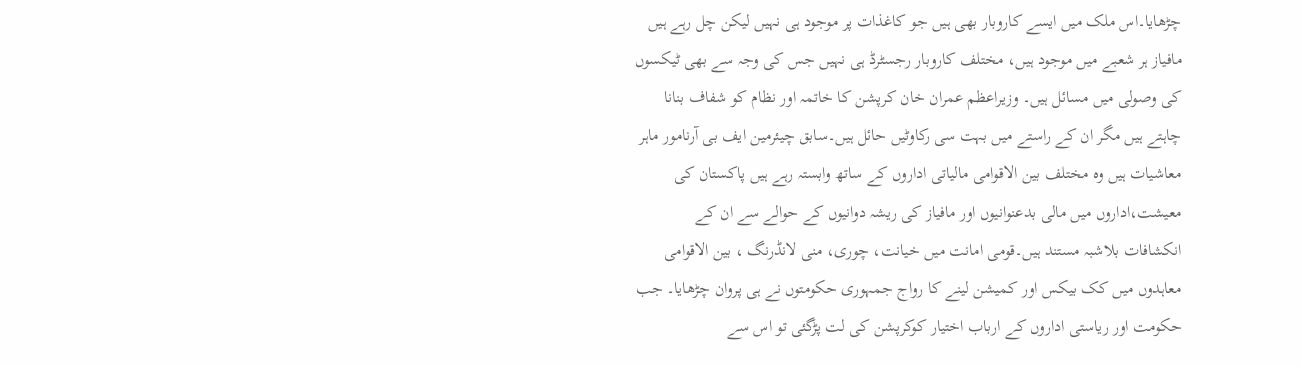چڑھایا۔اس ملک میں ایسے کاروبار بھی ہیں جو کاغذات پر موجود ہی نہیں لیکن چل رہے ہیں مافیاز ہر شعبے میں موجود ہیں، مختلف کاروبار رجسٹرڈ ہی نہیں جس کی وجہ سے بھی ٹیکسوں کی وصولی میں مسائل ہیں۔ وزیراعظم عمران خان کرپشن کا خاتمہ اور نظام کو شفاف بنانا چاہتے ہیں مگر ان کے راستے میں بہت سی رکاوٹیں حائل ہیں۔سابق چیئرمین ایف بی آرنامور ماہر معاشیات ہیں وہ مختلف بین الاقوامی مالیاتی اداروں کے ساتھ وابستہ رہے ہیں پاکستان کی معیشت،اداروں میں مالی بدعنوانیوں اور مافیاز کی ریشہ دوانیوں کے حوالے سے ان کے انکشافات بلاشبہ مستند ہیں۔قومی امانت میں خیانت، چوری، منی لانڈرنگ ، بین الاقوامی معاہدوں میں کک بیکس اور کمیشن لینے کا رواج جمہوری حکومتوں نے ہی پروان چڑھایا۔ جب حکومت اور ریاستی اداروں کے ارباب اختیار کوکرپشن کی لت پڑگئی تو اس سے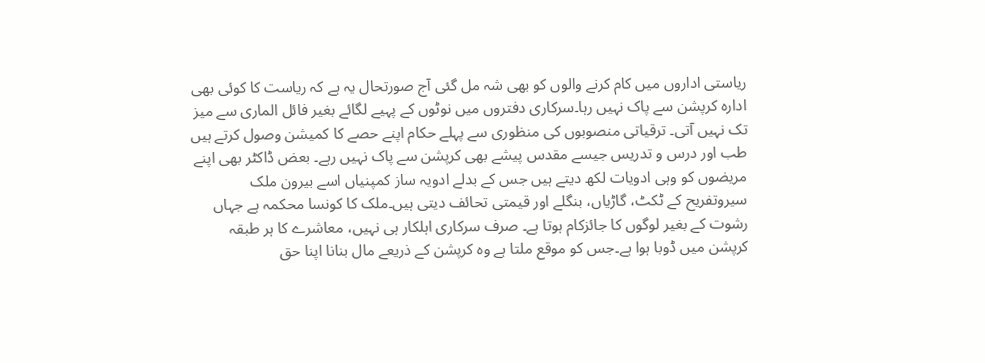ریاستی اداروں میں کام کرنے والوں کو بھی شہ مل گئی آج صورتحال یہ ہے کہ ریاست کا کوئی بھی ادارہ کرپشن سے پاک نہیں رہا۔سرکاری دفتروں میں نوٹوں کے پہیے لگائے بغیر فائل الماری سے میز تک نہیں آتی۔ ترقیاتی منصوبوں کی منظوری سے پہلے حکام اپنے حصے کا کمیشن وصول کرتے ہیں طب اور درس و تدریس جیسے مقدس پیشے بھی کرپشن سے پاک نہیں رہے۔ بعض ڈاکٹر بھی اپنے مریضوں کو وہی ادویات لکھ دیتے ہیں جس کے بدلے ادویہ ساز کمپنیاں اسے بیرون ملک سیروتفریح کے ٹکٹ، گاڑیاں، بنگلے اور قیمتی تحائف دیتی ہیں۔ملک کا کونسا محکمہ ہے جہاں رشوت کے بغیر لوگوں کا جائزکام ہوتا ہے۔ صرف سرکاری اہلکار ہی نہیں، معاشرے کا ہر طبقہ کرپشن میں ڈوبا ہوا ہے۔جس کو موقع ملتا ہے وہ کرپشن کے ذریعے مال بنانا اپنا حق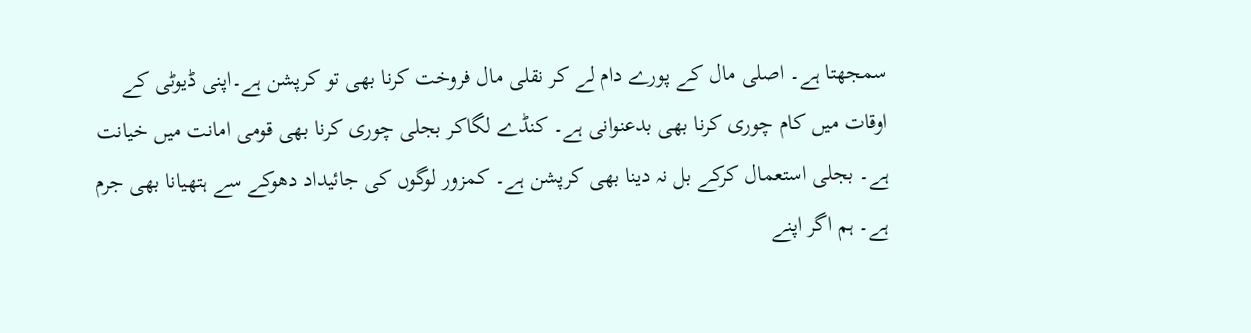سمجھتا ہے۔ اصلی مال کے پورے دام لے کر نقلی مال فروخت کرنا بھی تو کرپشن ہے۔اپنی ڈیوٹی کے اوقات میں کام چوری کرنا بھی بدعنوانی ہے۔ کنڈے لگاکر بجلی چوری کرنا بھی قومی امانت میں خیانت ہے۔ بجلی استعمال کرکے بل نہ دینا بھی کرپشن ہے۔ کمزور لوگوں کی جائیداد دھوکے سے ہتھیانا بھی جرم ہے۔ ہم اگر اپنے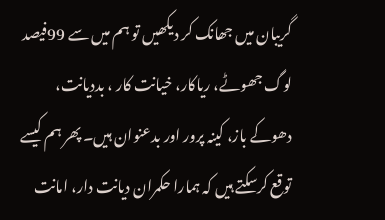گریبان میں جھانک کر دیکھیں تو ہم میں سے 99فیصد لوگ جھوٹے، ریاکار، خیانت کار ، بددیانت، دھوکے باز، کینہ پرور اور بدعنوان ہیں۔ پھر ہم کیسے توقع کرسکتے ہیں کہ ہمارا حکمران دیانت دار، امانت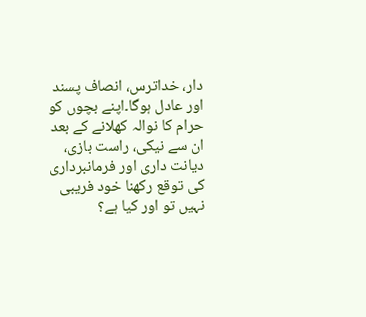دار، خداترس، انصاف پسند اور عادل ہوگا۔اپنے بچوں کو حرام کا نوالہ کھلانے کے بعد ان سے نیکی، راست بازی، دیانت داری اور فرمانبرداری کی توقع رکھنا خود فریبی نہیں تو اور کیا ہے؟